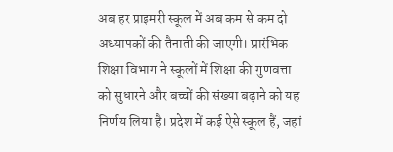अब हर प्राइमरी स्कूल में अब कम से कम दो अध्यापकों की तैनाती की जाएगी। प्रारंभिक शिक्षा विभाग ने स्कूलों में शिक्षा की गुणवत्ता को सुधारने और बच्चों की संख्या बढ़ाने को यह निर्णय लिया है। प्रदेश में कई ऐसे स्कूल हैं, जहां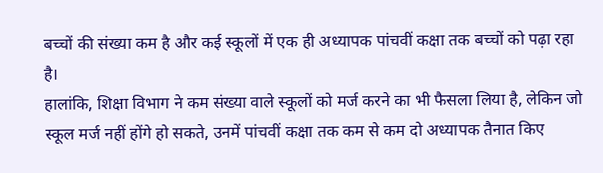बच्चों की संख्या कम है और कई स्कूलों में एक ही अध्यापक पांचवीं कक्षा तक बच्चों को पढ़ा रहा है।
हालांकि, शिक्षा विभाग ने कम संख्या वाले स्कूलों को मर्ज करने का भी फैसला लिया है, लेकिन जो स्कूल मर्ज नहीं होंगे हो सकते, उनमें पांचवीं कक्षा तक कम से कम दो अध्यापक तैनात किए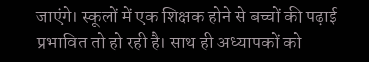जाएंगे। स्कूलों में एक शिक्षक होने से बच्चों की पढ़ाई प्रभावित तो हो रही है। साथ ही अध्यापकों को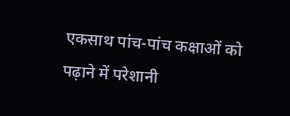एकसाथ पांच-पांच कक्षाओं को पढ़ाने में परेशानी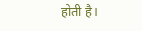होती है।